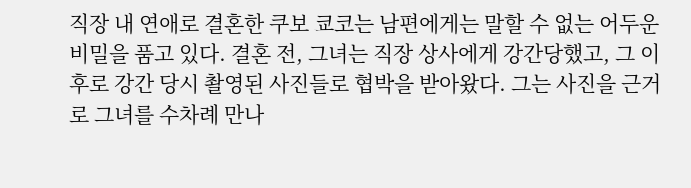직장 내 연애로 결혼한 쿠보 쿄코는 남편에게는 말할 수 없는 어두운 비밀을 품고 있다. 결혼 전, 그녀는 직장 상사에게 강간당했고, 그 이후로 강간 당시 촬영된 사진들로 협박을 받아왔다. 그는 사진을 근거로 그녀를 수차례 만나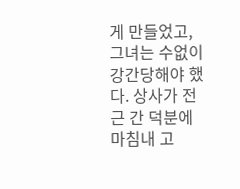게 만들었고, 그녀는 수없이 강간당해야 했다. 상사가 전근 간 덕분에 마침내 고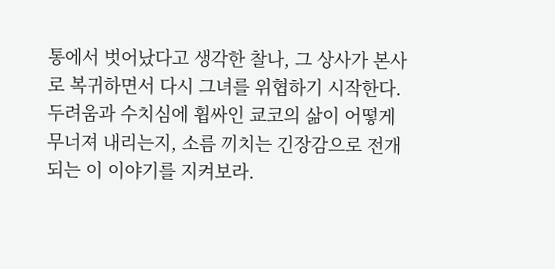통에서 벗어났다고 생각한 찰나, 그 상사가 본사로 복귀하면서 다시 그녀를 위협하기 시작한다. 두려움과 수치심에 휩싸인 쿄코의 삶이 어떻게 무너져 내리는지, 소름 끼치는 긴장감으로 전개되는 이 이야기를 지켜보라.